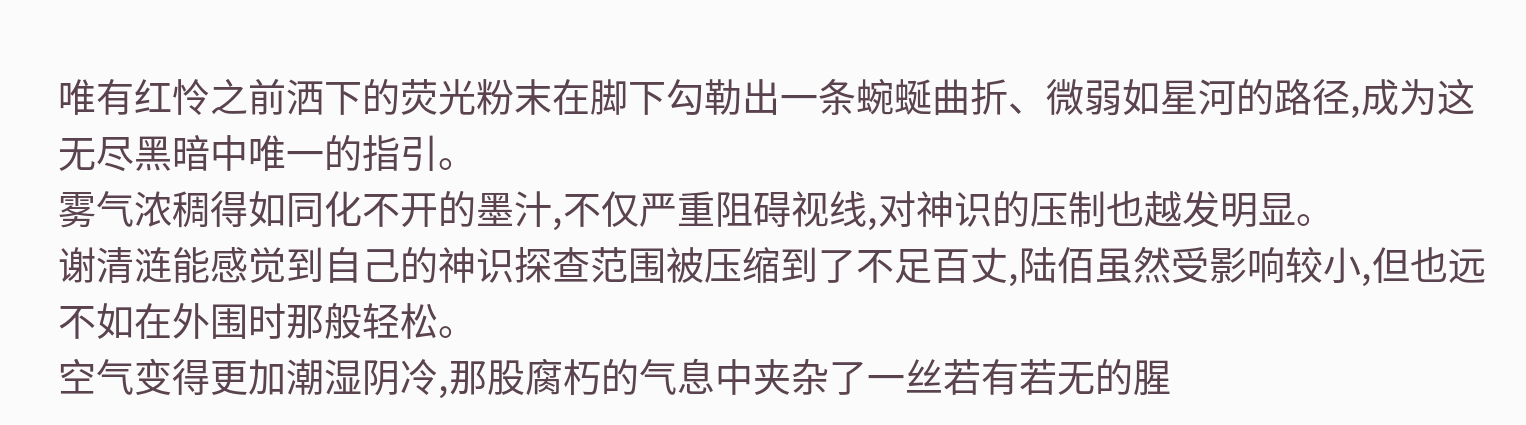唯有红怜之前洒下的荧光粉末在脚下勾勒出一条蜿蜒曲折、微弱如星河的路径,成为这无尽黑暗中唯一的指引。
雾气浓稠得如同化不开的墨汁,不仅严重阻碍视线,对神识的压制也越发明显。
谢清涟能感觉到自己的神识探查范围被压缩到了不足百丈,陆佰虽然受影响较小,但也远不如在外围时那般轻松。
空气变得更加潮湿阴冷,那股腐朽的气息中夹杂了一丝若有若无的腥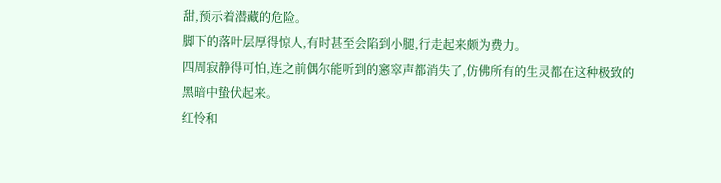甜,预示着潜藏的危险。
脚下的落叶层厚得惊人,有时甚至会陷到小腿,行走起来颇为费力。
四周寂静得可怕,连之前偶尔能听到的窸窣声都消失了,仿佛所有的生灵都在这种极致的黑暗中蛰伏起来。
红怜和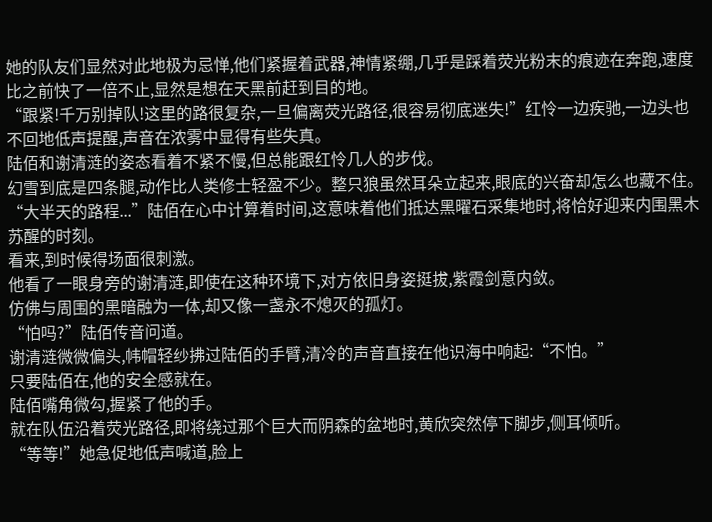她的队友们显然对此地极为忌惮,他们紧握着武器,神情紧绷,几乎是踩着荧光粉末的痕迹在奔跑,速度比之前快了一倍不止,显然是想在天黑前赶到目的地。
“跟紧!千万别掉队!这里的路很复杂,一旦偏离荧光路径,很容易彻底迷失!”红怜一边疾驰,一边头也不回地低声提醒,声音在浓雾中显得有些失真。
陆佰和谢清涟的姿态看着不紧不慢,但总能跟红怜几人的步伐。
幻雪到底是四条腿,动作比人类修士轻盈不少。整只狼虽然耳朵立起来,眼底的兴奋却怎么也藏不住。
“大半天的路程...”陆佰在心中计算着时间,这意味着他们抵达黑曜石采集地时,将恰好迎来内围黑木苏醒的时刻。
看来,到时候得场面很刺激。
他看了一眼身旁的谢清涟,即使在这种环境下,对方依旧身姿挺拔,紫霞剑意内敛。
仿佛与周围的黑暗融为一体,却又像一盏永不熄灭的孤灯。
“怕吗?”陆佰传音问道。
谢清涟微微偏头,帏帽轻纱拂过陆佰的手臂,清冷的声音直接在他识海中响起:“不怕。”
只要陆佰在,他的安全感就在。
陆佰嘴角微勾,握紧了他的手。
就在队伍沿着荧光路径,即将绕过那个巨大而阴森的盆地时,黄欣突然停下脚步,侧耳倾听。
“等等!”她急促地低声喊道,脸上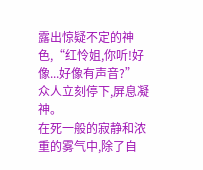露出惊疑不定的神色,“红怜姐,你听!好像...好像有声音?”
众人立刻停下,屏息凝神。
在死一般的寂静和浓重的雾气中,除了自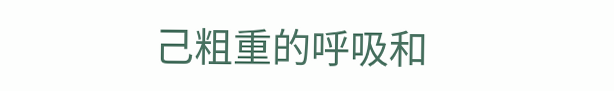己粗重的呼吸和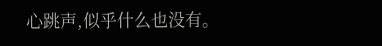心跳声,似乎什么也没有。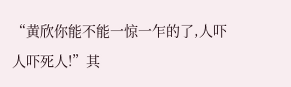“黄欣你能不能一惊一乍的了,人吓人吓死人!”其